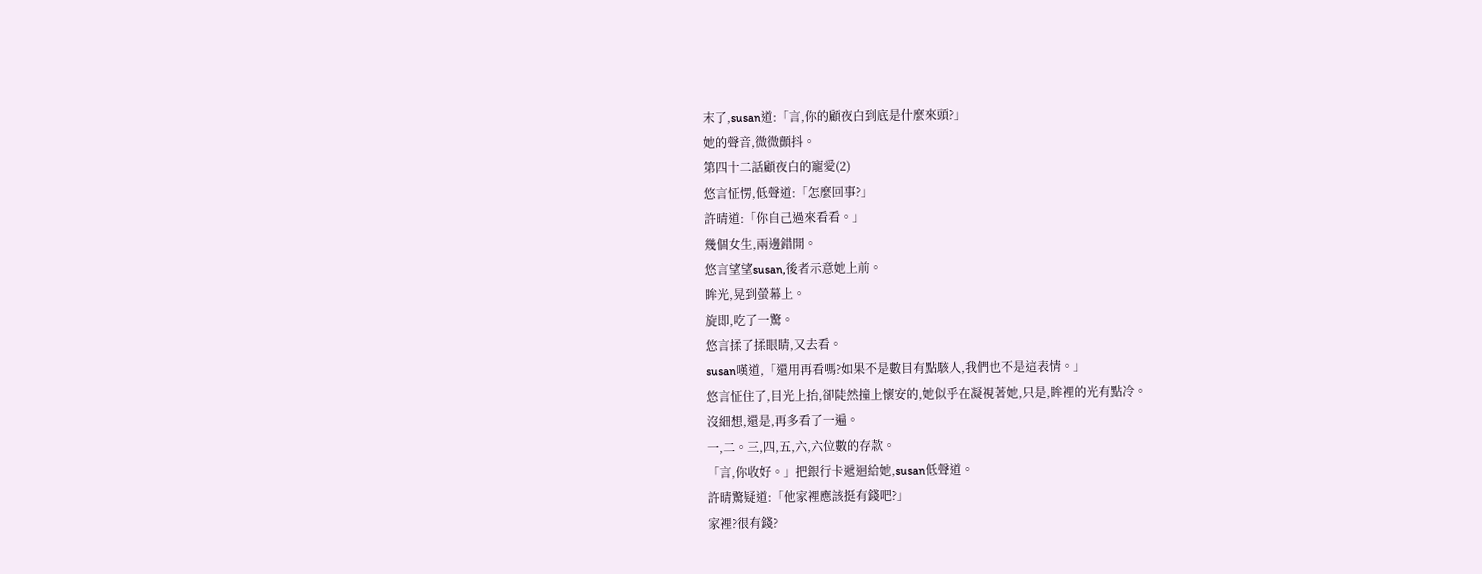末了,susan道:「言,你的顧夜白到底是什麼來頭?」
她的聲音,微微顫抖。
第四十二話顧夜白的寵愛(2)
悠言怔愣,低聲道:「怎麼回事?」
許晴道:「你自己過來看看。」
幾個女生,兩邊錯開。
悠言望望susan,後者示意她上前。
眸光,晃到螢幕上。
旋即,吃了一驚。
悠言揉了揉眼睛,又去看。
susan嘆道,「還用再看嗎?如果不是數目有點駭人,我們也不是這表情。」
悠言怔住了,目光上抬,卻陡然撞上懷安的,她似乎在凝視著她,只是,眸裡的光有點冷。
沒細想,還是,再多看了一遍。
一,二。三,四,五,六,六位數的存款。
「言,你收好。」把銀行卡遞迴給她,susan低聲道。
許晴驚疑道:「他家裡應該挺有錢吧?」
家裡?很有錢?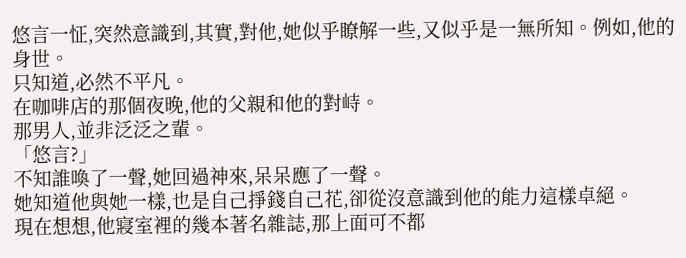悠言一怔,突然意識到,其實,對他,她似乎瞭解一些,又似乎是一無所知。例如,他的身世。
只知道,必然不平凡。
在咖啡店的那個夜晚,他的父親和他的對峙。
那男人,並非泛泛之輩。
「悠言?」
不知誰喚了一聲,她回過神來,呆呆應了一聲。
她知道他與她一樣,也是自己掙錢自己花,卻從沒意識到他的能力這樣卓絕。
現在想想,他寢室裡的幾本著名雜誌,那上面可不都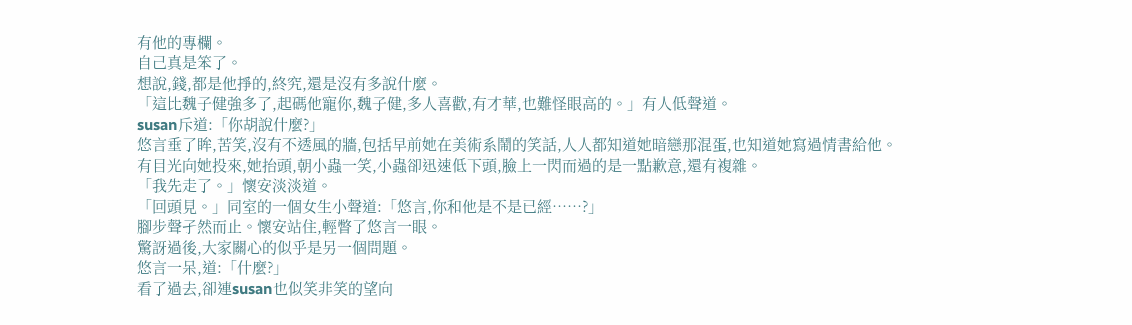有他的專欄。
自己真是笨了。
想說,錢,都是他掙的,終究,還是沒有多說什麼。
「這比魏子健強多了,起碼他寵你,魏子健,多人喜歡,有才華,也難怪眼高的。」有人低聲道。
susan斥道:「你胡說什麼?」
悠言垂了眸,苦笑,沒有不透風的牆,包括早前她在美術系鬧的笑話,人人都知道她暗戀那混蛋,也知道她寫過情書給他。
有目光向她投來,她抬頭,朝小蟲一笑,小蟲卻迅速低下頭,臉上一閃而過的是一點歉意,還有複雜。
「我先走了。」懷安淡淡道。
「回頭見。」同室的一個女生小聲道:「悠言,你和他是不是已經……?」
腳步聲孑然而止。懷安站住,輕瞥了悠言一眼。
驚訝過後,大家關心的似乎是另一個問題。
悠言一呆,道:「什麼?」
看了過去,卻連susan也似笑非笑的望向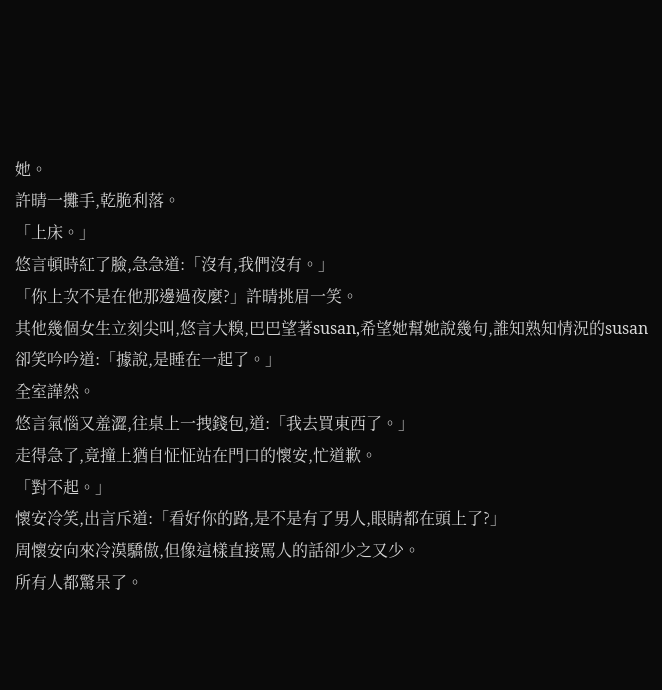她。
許晴一攤手,乾脆利落。
「上床。」
悠言頓時紅了臉,急急道:「沒有,我們沒有。」
「你上次不是在他那邊過夜麼?」許晴挑眉一笑。
其他幾個女生立刻尖叫,悠言大糗,巴巴望著susan,希望她幫她說幾句,誰知熟知情況的susan卻笑吟吟道:「據說,是睡在一起了。」
全室譁然。
悠言氣惱又羞澀,往桌上一拽錢包,道:「我去買東西了。」
走得急了,竟撞上猶自怔怔站在門口的懷安,忙道歉。
「對不起。」
懷安冷笑,出言斥道:「看好你的路,是不是有了男人,眼睛都在頭上了?」
周懷安向來冷漠驕傲,但像這樣直接罵人的話卻少之又少。
所有人都驚呆了。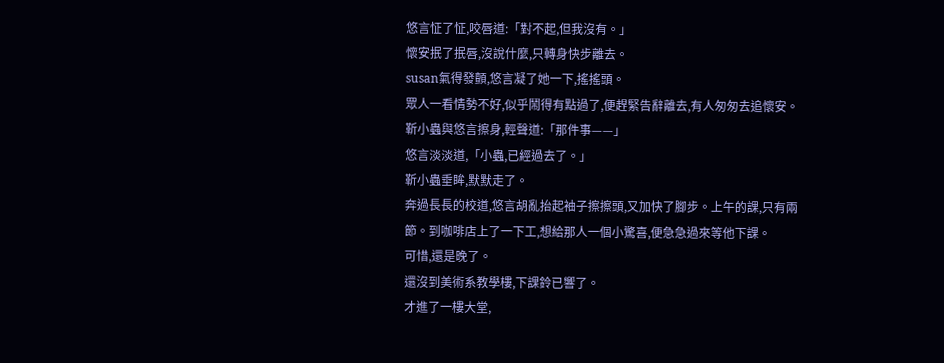悠言怔了怔,咬唇道:「對不起,但我沒有。」
懷安抿了抿唇,沒說什麼,只轉身快步離去。
susan氣得發顫,悠言凝了她一下,搖搖頭。
眾人一看情勢不好,似乎鬧得有點過了,便趕緊告辭離去,有人匆匆去追懷安。
靳小蟲與悠言擦身,輕聲道:「那件事——」
悠言淡淡道,「小蟲,已經過去了。」
靳小蟲垂眸,默默走了。
奔過長長的校道,悠言胡亂抬起袖子擦擦頭,又加快了腳步。上午的課,只有兩節。到咖啡店上了一下工,想給那人一個小驚喜,便急急過來等他下課。
可惜,還是晚了。
還沒到美術系教學樓,下課鈴已響了。
才進了一樓大堂,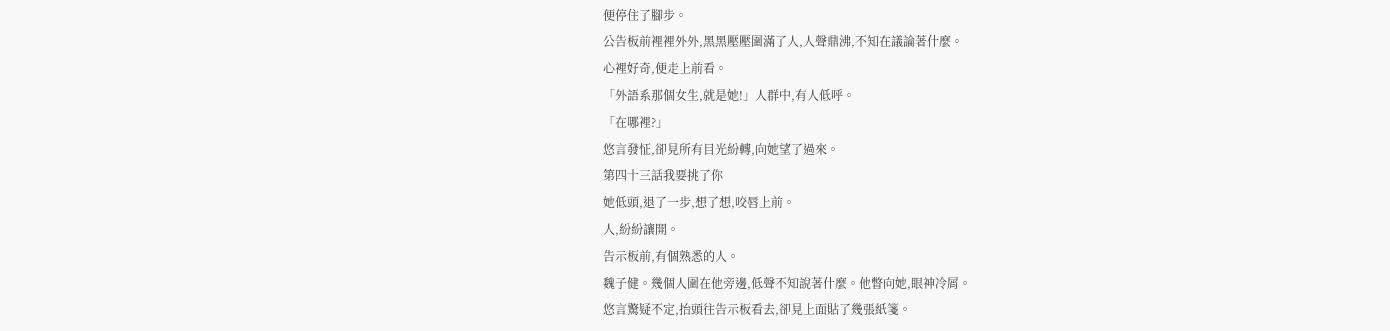便停住了腳步。
公告板前裡裡外外,黑黑壓壓圍滿了人,人聲鼎沸,不知在議論著什麼。
心裡好奇,便走上前看。
「外語系那個女生,就是她!」人群中,有人低呼。
「在哪裡?」
悠言發怔,卻見所有目光紛轉,向她望了過來。
第四十三話我要挑了你
她低頭,退了一步,想了想,咬唇上前。
人,紛紛讓開。
告示板前,有個熟悉的人。
魏子健。幾個人圍在他旁邊,低聲不知說著什麼。他瞥向她,眼神冷屑。
悠言驚疑不定,抬頭往告示板看去,卻見上面貼了幾張紙箋。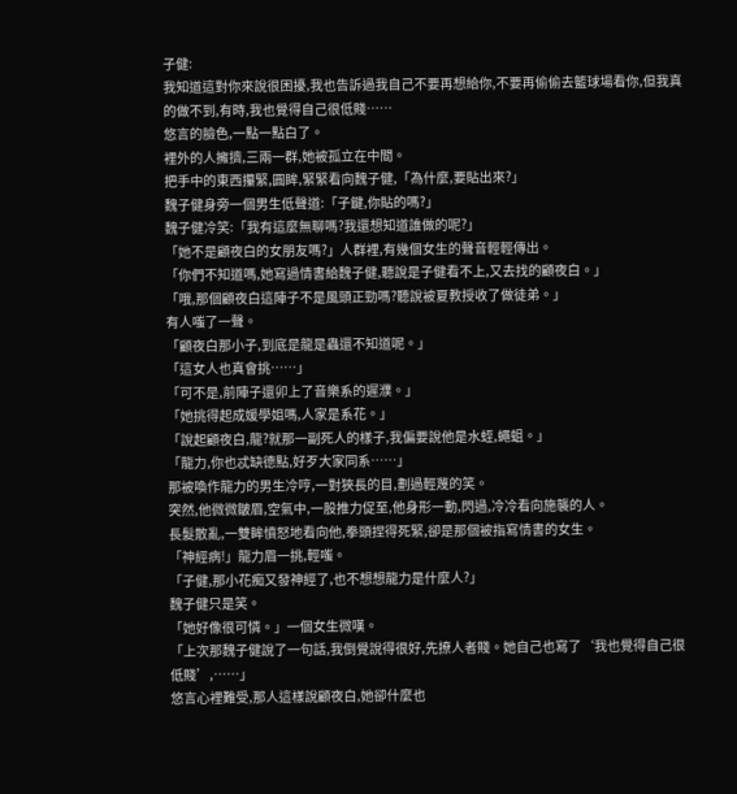子健:
我知道這對你來說很困擾,我也告訴過我自己不要再想給你,不要再偷偷去籃球場看你,但我真的做不到,有時,我也覺得自己很低賤……
悠言的臉色,一點一點白了。
裡外的人擁擠,三兩一群,她被孤立在中間。
把手中的東西攥緊,圓眸,緊緊看向魏子健,「為什麼,要貼出來?」
魏子健身旁一個男生低聲道:「子鍵,你貼的嗎?」
魏子健冷笑:「我有這麼無聊嗎?我還想知道誰做的呢?」
「她不是顧夜白的女朋友嗎?」人群裡,有幾個女生的聲音輕輕傳出。
「你們不知道嗎,她寫過情書給魏子健,聽說是子健看不上,又去找的顧夜白。」
「哦,那個顧夜白這陣子不是風頭正勁嗎?聽說被夏教授收了做徒弟。」
有人嗤了一聲。
「顧夜白那小子,到底是龍是蟲還不知道呢。」
「這女人也真會挑……」
「可不是,前陣子還卯上了音樂系的遲濮。」
「她挑得起成媛學姐嗎,人家是系花。」
「說起顧夜白,龍?就那一副死人的樣子,我偏要說他是水蛭,蠅蛆。」
「龍力,你也忒缺德點,好歹大家同系……」
那被喚作龍力的男生冷哼,一對狹長的目,劃過輕蔑的笑。
突然,他微微皺眉,空氣中,一股推力促至,他身形一動,閃過,冷冷看向施襲的人。
長髮散亂,一雙眸憤怒地看向他,拳頭捏得死緊,卻是那個被指寫情書的女生。
「神經病!」龍力眉一挑,輕嗤。
「子健,那小花痴又發神經了,也不想想龍力是什麼人?」
魏子健只是笑。
「她好像很可憐。」一個女生微嘆。
「上次那魏子健說了一句話,我倒覺說得很好,先撩人者賤。她自己也寫了‘我也覺得自己很低賤’,……」
悠言心裡難受,那人這樣說顧夜白,她卻什麼也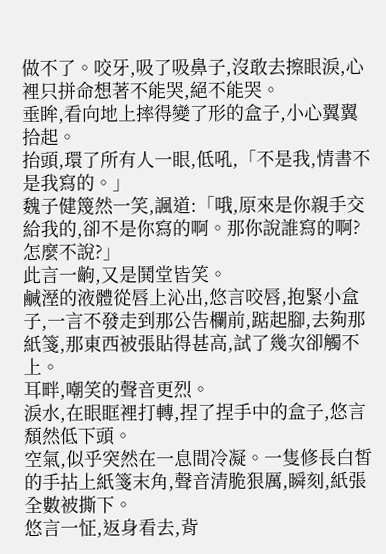做不了。咬牙,吸了吸鼻子,沒敢去擦眼淚,心裡只拼命想著不能哭,絕不能哭。
垂眸,看向地上摔得變了形的盒子,小心翼翼拾起。
抬頭,環了所有人一眼,低吼,「不是我,情書不是我寫的。」
魏子健篾然一笑,諷道:「哦,原來是你親手交給我的,卻不是你寫的啊。那你說誰寫的啊?怎麼不說?」
此言一齣,又是鬨堂皆笑。
鹹溼的液體從唇上沁出,悠言咬唇,抱緊小盒子,一言不發走到那公告欄前,踮起腳,去夠那紙箋,那東西被張貼得甚高,試了幾次卻觸不上。
耳畔,嘲笑的聲音更烈。
淚水,在眼眶裡打轉,捏了捏手中的盒子,悠言頹然低下頭。
空氣,似乎突然在一息間冷凝。一隻修長白皙的手拈上紙箋末角,聲音清脆狠厲,瞬刻,紙張全數被撕下。
悠言一怔,返身看去,背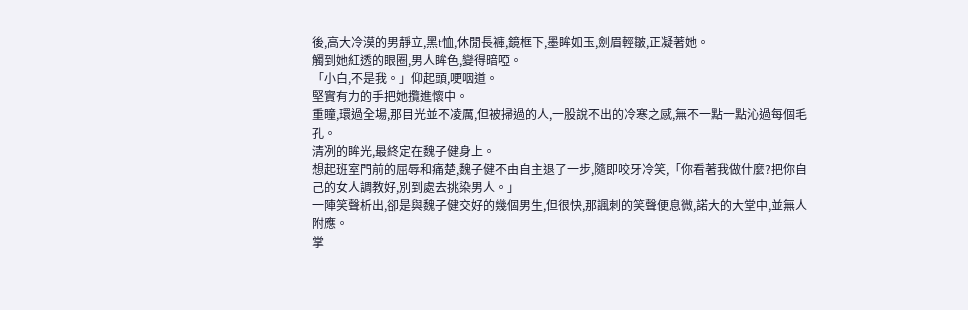後,高大冷漠的男靜立,黑t恤,休閒長褲,鏡框下,墨眸如玉,劍眉輕皺,正凝著她。
觸到她紅透的眼圈,男人眸色,變得暗啞。
「小白,不是我。」仰起頭,哽咽道。
堅實有力的手把她攬進懷中。
重瞳,環過全場,那目光並不凌厲,但被掃過的人,一股說不出的冷寒之感,無不一點一點沁過每個毛孔。
清冽的眸光,最終定在魏子健身上。
想起班室門前的屈辱和痛楚,魏子健不由自主退了一步,隨即咬牙冷笑,「你看著我做什麼?把你自己的女人調教好,別到處去挑染男人。」
一陣笑聲析出,卻是與魏子健交好的幾個男生,但很快,那諷刺的笑聲便息微,諾大的大堂中,並無人附應。
掌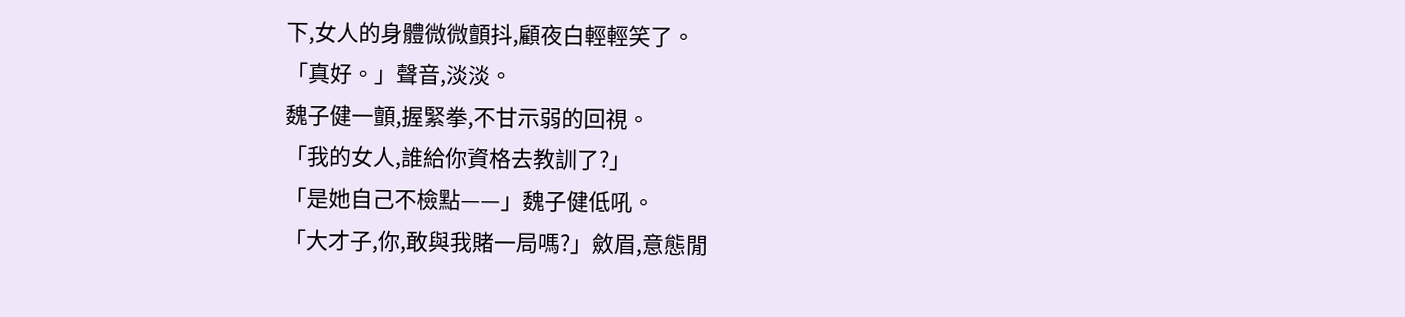下,女人的身體微微顫抖,顧夜白輕輕笑了。
「真好。」聲音,淡淡。
魏子健一顫,握緊拳,不甘示弱的回視。
「我的女人,誰給你資格去教訓了?」
「是她自己不檢點——」魏子健低吼。
「大才子,你,敢與我賭一局嗎?」斂眉,意態閒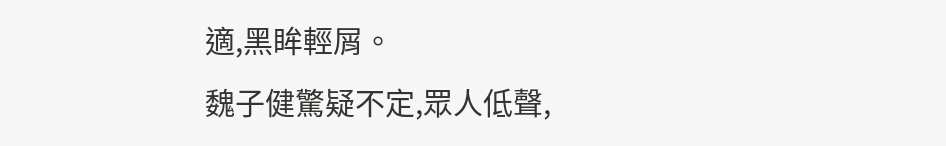適,黑眸輕屑。
魏子健驚疑不定,眾人低聲,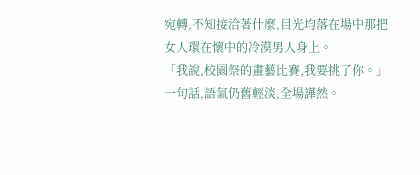宛轉,不知接洽著什麼,目光均落在場中那把女人環在懷中的冷漠男人身上。
「我說,校園祭的畫藝比賽,我要挑了你。」
一句話,語氣仍舊輕淡,全場譁然。